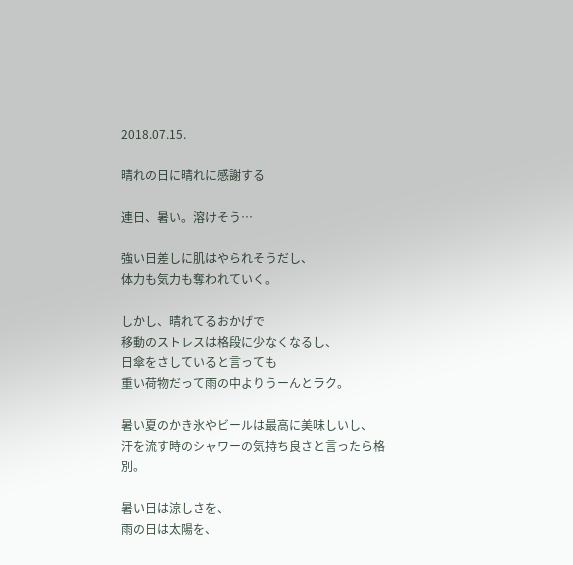2018.07.15.

晴れの日に晴れに感謝する

連日、暑い。溶けそう…

強い日差しに肌はやられそうだし、
体力も気力も奪われていく。

しかし、晴れてるおかげで
移動のストレスは格段に少なくなるし、
日傘をさしていると言っても
重い荷物だって雨の中よりうーんとラク。

暑い夏のかき氷やビールは最高に美味しいし、
汗を流す時のシャワーの気持ち良さと言ったら格別。

暑い日は涼しさを、
雨の日は太陽を、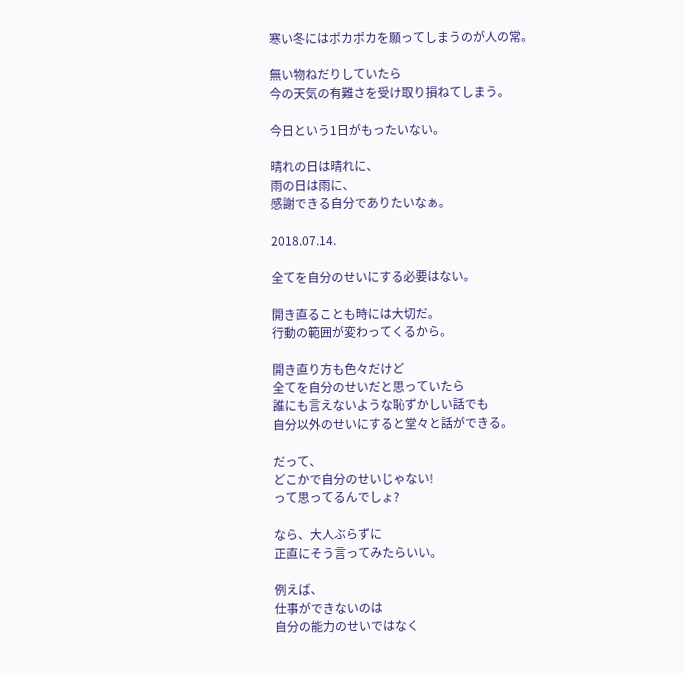寒い冬にはポカポカを願ってしまうのが人の常。

無い物ねだりしていたら
今の天気の有難さを受け取り損ねてしまう。

今日という1日がもったいない。

晴れの日は晴れに、
雨の日は雨に、
感謝できる自分でありたいなぁ。

2018.07.14.

全てを自分のせいにする必要はない。

開き直ることも時には大切だ。
行動の範囲が変わってくるから。

開き直り方も色々だけど
全てを自分のせいだと思っていたら
誰にも言えないような恥ずかしい話でも
自分以外のせいにすると堂々と話ができる。

だって、
どこかで自分のせいじゃない!
って思ってるんでしょ?

なら、大人ぶらずに
正直にそう言ってみたらいい。

例えば、
仕事ができないのは
自分の能力のせいではなく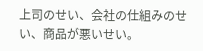上司のせい、会社の仕組みのせい、商品が悪いせい。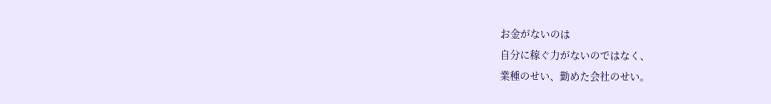お金がないのは
自分に稼ぐ力がないのではなく、
業種のせい、勤めた会社のせい。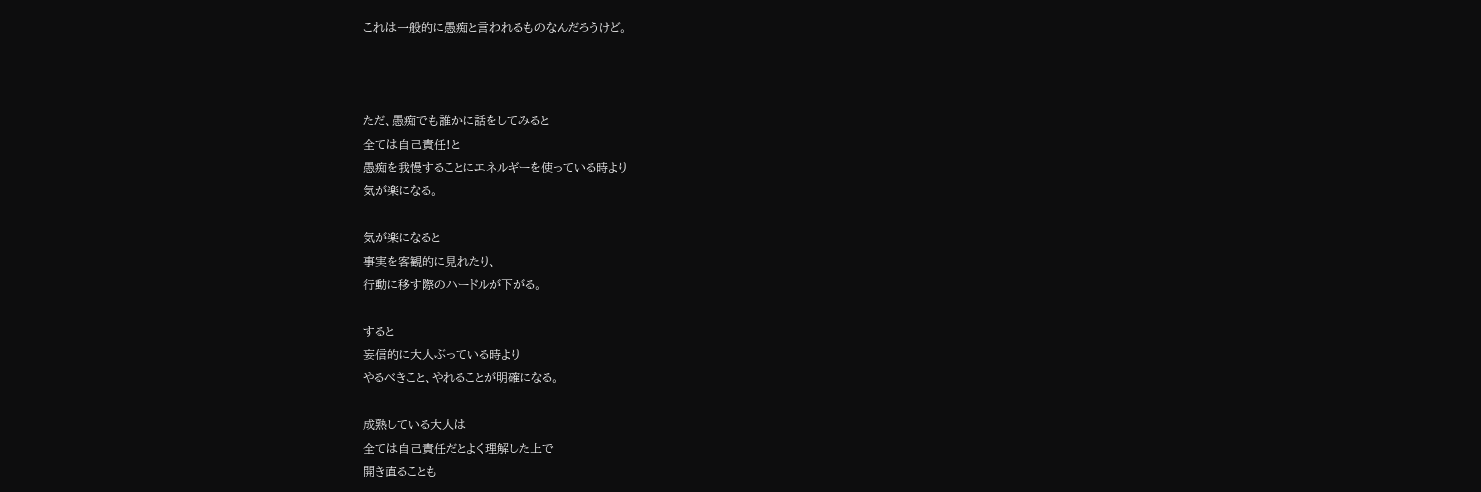これは一般的に愚痴と言われるものなんだろうけど。



ただ、愚痴でも誰かに話をしてみると
全ては自己責任!と
愚痴を我慢することにエネルギーを使っている時より
気が楽になる。

気が楽になると
事実を客観的に見れたり、
行動に移す際のハードルが下がる。

すると
妄信的に大人ぶっている時より
やるべきこと、やれることが明確になる。

成熟している大人は
全ては自己責任だとよく理解した上で
開き直ることも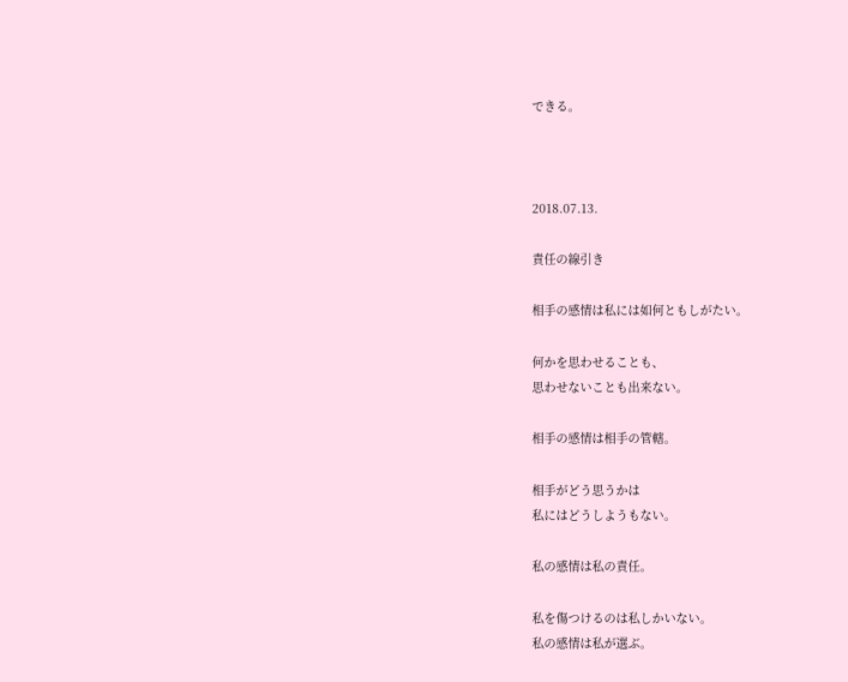できる。



2018.07.13.

責任の線引き

相手の感情は私には如何ともしがたい。

何かを思わせることも、
思わせないことも出来ない。

相手の感情は相手の管轄。

相手がどう思うかは
私にはどうしようもない。

私の感情は私の責任。

私を傷つけるのは私しかいない。
私の感情は私が選ぶ。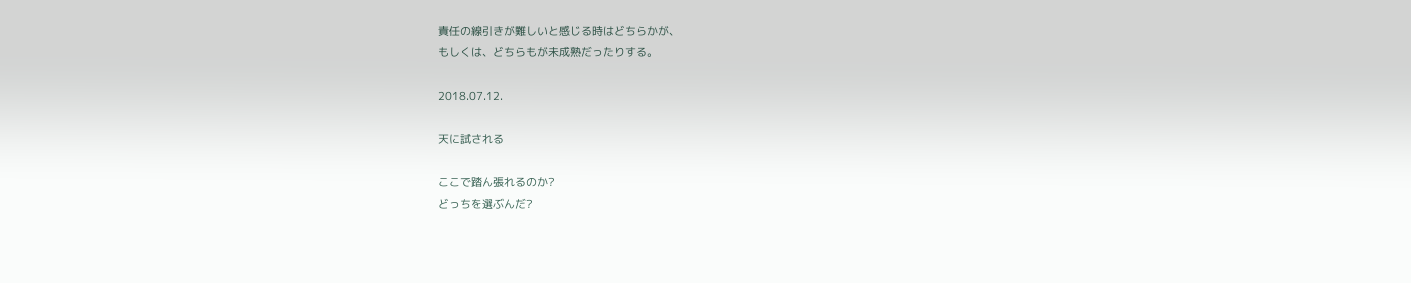責任の線引きが難しいと感じる時はどちらかが、
もしくは、どちらもが未成熟だったりする。

2018.07.12.

天に試される

ここで踏ん張れるのか?
どっちを選ぶんだ?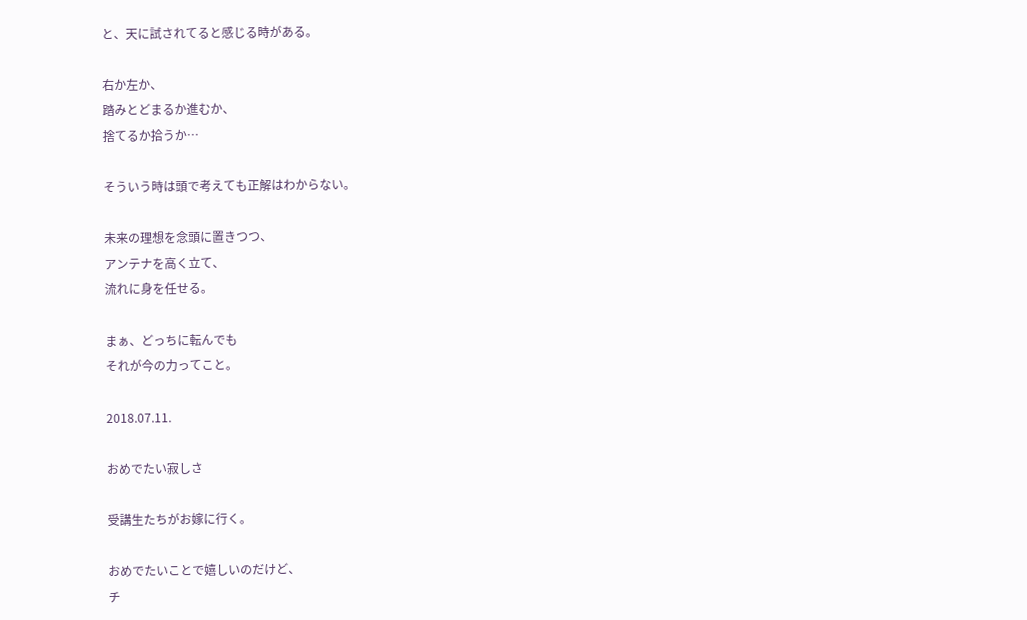と、天に試されてると感じる時がある。

右か左か、
踏みとどまるか進むか、
捨てるか拾うか…

そういう時は頭で考えても正解はわからない。

未来の理想を念頭に置きつつ、
アンテナを高く立て、
流れに身を任せる。

まぁ、どっちに転んでも
それが今の力ってこと。

2018.07.11.

おめでたい寂しさ

受講生たちがお嫁に行く。

おめでたいことで嬉しいのだけど、
チ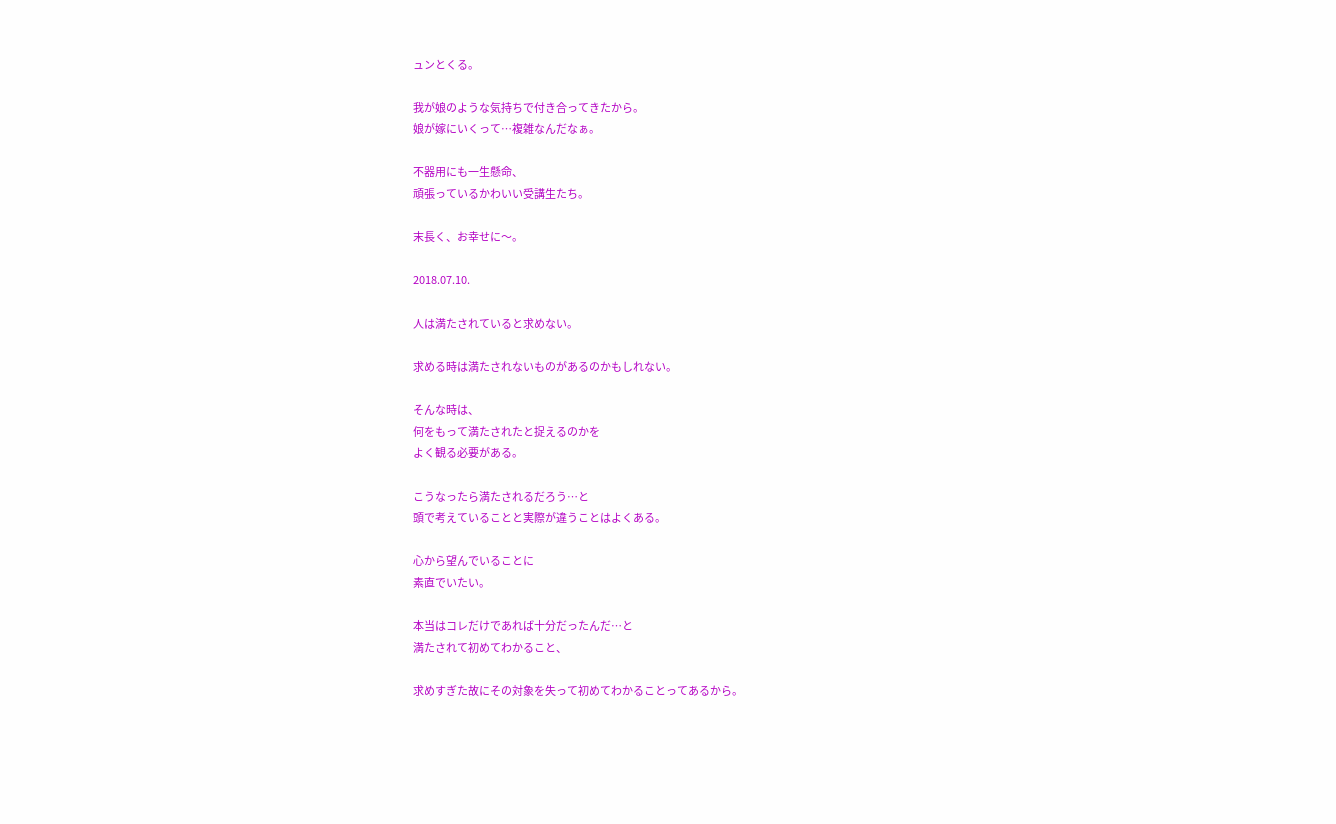ュンとくる。

我が娘のような気持ちで付き合ってきたから。
娘が嫁にいくって…複雑なんだなぁ。

不器用にも一生懸命、
頑張っているかわいい受講生たち。

末長く、お幸せに〜。

2018.07.10.

人は満たされていると求めない。

求める時は満たされないものがあるのかもしれない。

そんな時は、
何をもって満たされたと捉えるのかを
よく観る必要がある。

こうなったら満たされるだろう…と
頭で考えていることと実際が違うことはよくある。

心から望んでいることに
素直でいたい。

本当はコレだけであれば十分だったんだ…と
満たされて初めてわかること、

求めすぎた故にその対象を失って初めてわかることってあるから。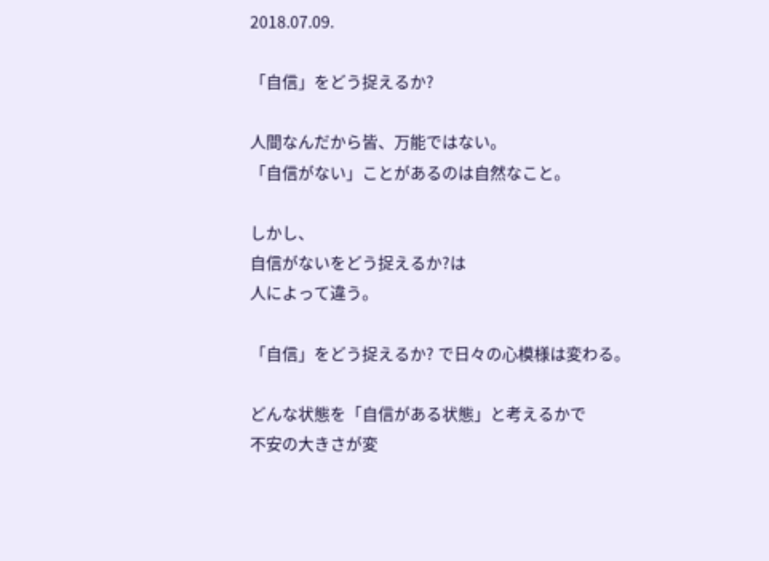2018.07.09.

「自信」をどう捉えるか?

人間なんだから皆、万能ではない。
「自信がない」ことがあるのは自然なこと。

しかし、
自信がないをどう捉えるか?は
人によって違う。

「自信」をどう捉えるか? で日々の心模様は変わる。

どんな状態を「自信がある状態」と考えるかで
不安の大きさが変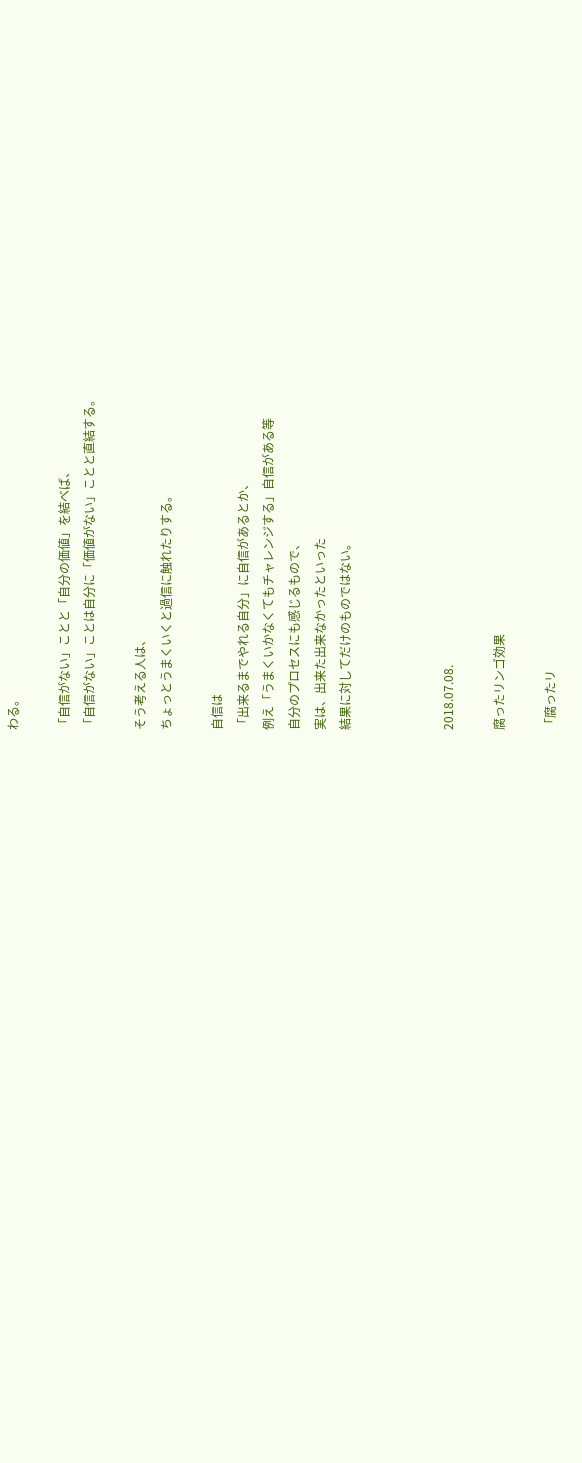わる。

「自信がない」ことと「自分の価値」を結べば、
「自信がない」ことは自分に「価値がない」ことと直結する。

そう考える人は、
ちょっとうまくいくと過信に触れたりする。

自信は
「出来るまでやれる自分」に自信があるとか、
例え「うまくいかなくてもチャレンジする」自信がある等
自分のプロセスにも感じるもので、
実は、出来た出来なかったといった
結果に対してだけのものではない。



2018.07.08.

腐ったリンゴ効果

「腐ったリ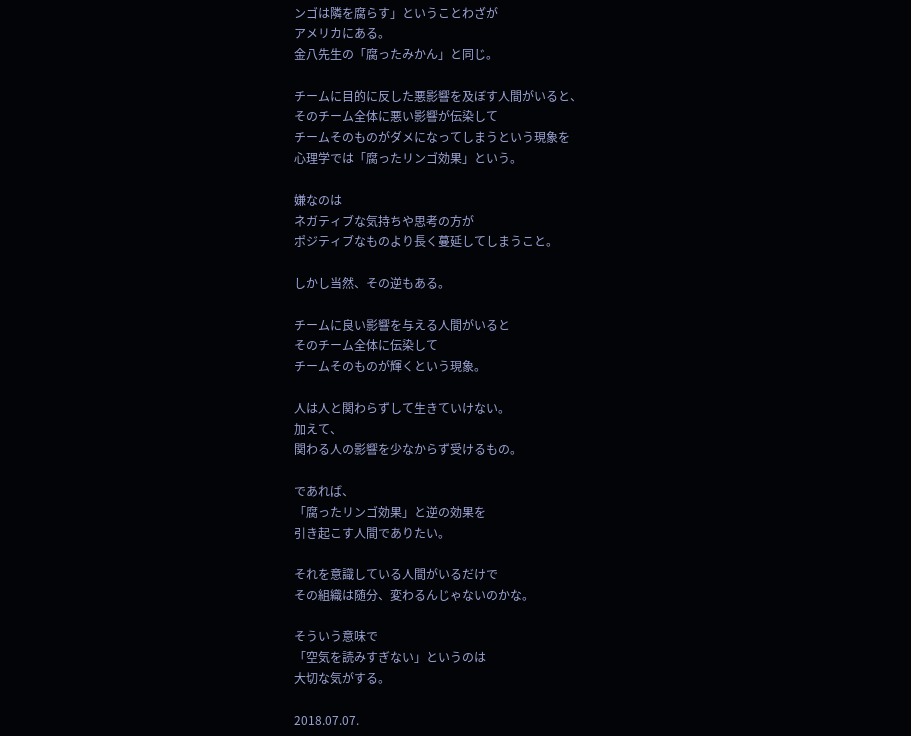ンゴは隣を腐らす」ということわざが
アメリカにある。
金八先生の「腐ったみかん」と同じ。

チームに目的に反した悪影響を及ぼす人間がいると、
そのチーム全体に悪い影響が伝染して
チームそのものがダメになってしまうという現象を
心理学では「腐ったリンゴ効果」という。

嫌なのは
ネガティブな気持ちや思考の方が
ポジティブなものより長く蔓延してしまうこと。

しかし当然、その逆もある。

チームに良い影響を与える人間がいると
そのチーム全体に伝染して
チームそのものが輝くという現象。

人は人と関わらずして生きていけない。
加えて、
関わる人の影響を少なからず受けるもの。

であれば、
「腐ったリンゴ効果」と逆の効果を
引き起こす人間でありたい。

それを意識している人間がいるだけで
その組織は随分、変わるんじゃないのかな。

そういう意味で
「空気を読みすぎない」というのは
大切な気がする。

2018.07.07.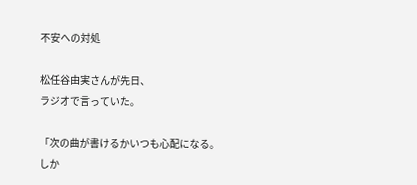不安への対処

松任谷由実さんが先日、
ラジオで言っていた。

「次の曲が書けるかいつも心配になる。
しか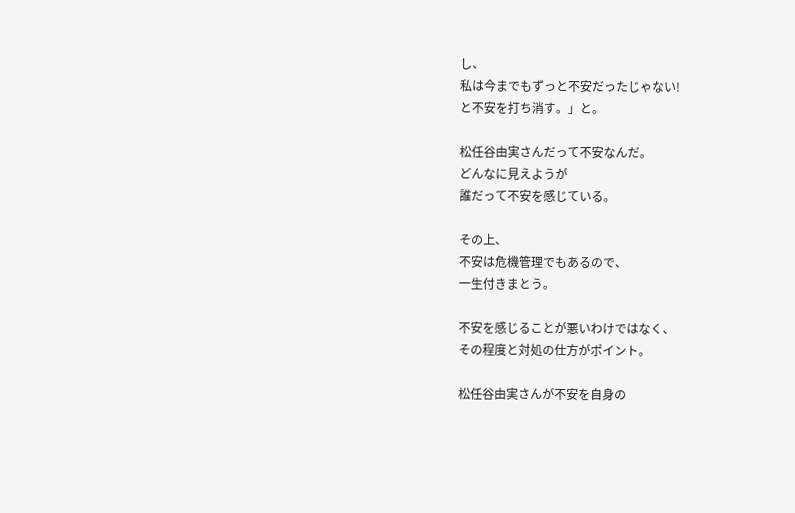し、
私は今までもずっと不安だったじゃない!
と不安を打ち消す。」と。

松任谷由実さんだって不安なんだ。
どんなに見えようが
誰だって不安を感じている。

その上、
不安は危機管理でもあるので、
一生付きまとう。

不安を感じることが悪いわけではなく、
その程度と対処の仕方がポイント。

松任谷由実さんが不安を自身の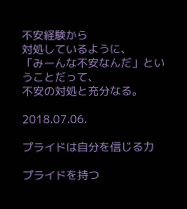不安経験から
対処しているように、
「みーんな不安なんだ」ということだって、
不安の対処と充分なる。

2018.07.06.

プライドは自分を信じる力

プライドを持つ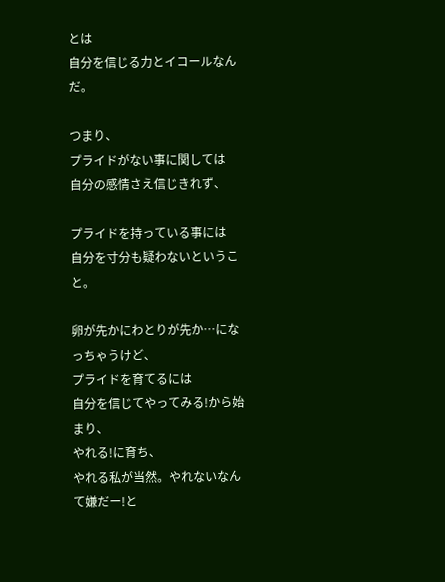とは
自分を信じる力とイコールなんだ。

つまり、
プライドがない事に関しては
自分の感情さえ信じきれず、

プライドを持っている事には
自分を寸分も疑わないということ。

卵が先かにわとりが先か…になっちゃうけど、
プライドを育てるには
自分を信じてやってみる!から始まり、
やれる!に育ち、
やれる私が当然。やれないなんて嫌だー!と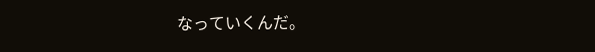なっていくんだ。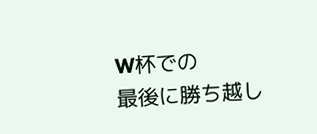W杯での
最後に勝ち越し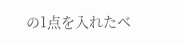の1点を入れたベ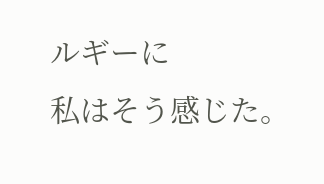ルギーに
私はそう感じた。